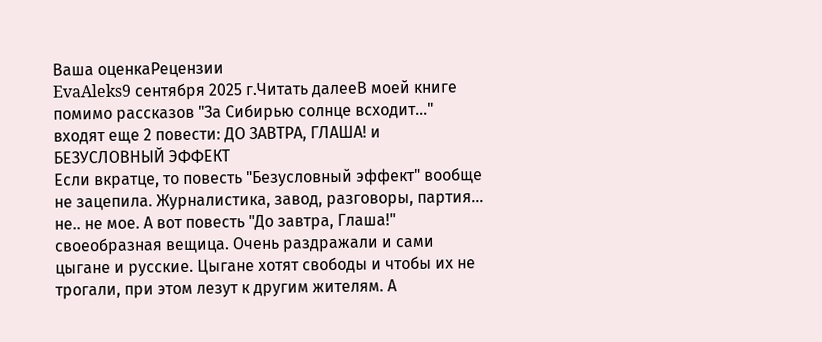Ваша оценкаРецензии
EvaAleks9 сентября 2025 г.Читать далееВ моей книге помимо рассказов "За Сибирью солнце всходит…" входят еще 2 повести: ДО ЗАВТРА, ГЛАША! и БЕЗУСЛОВНЫЙ ЭФФЕКТ
Если вкратце, то повесть "Безусловный эффект" вообще не зацепила. Журналистика, завод, разговоры, партия... не.. не мое. А вот повесть "До завтра, Глаша!" своеобразная вещица. Очень раздражали и сами цыгане и русские. Цыгане хотят свободы и чтобы их не трогали, при этом лезут к другим жителям. А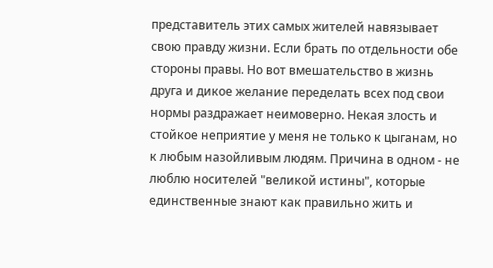представитель этих самых жителей навязывает свою правду жизни. Если брать по отдельности обе стороны правы. Но вот вмешательство в жизнь друга и дикое желание переделать всех под свои нормы раздражает неимоверно. Некая злость и стойкое неприятие у меня не только к цыганам, но к любым назойливым людям. Причина в одном - не люблю носителей "великой истины", которые единственные знают как правильно жить и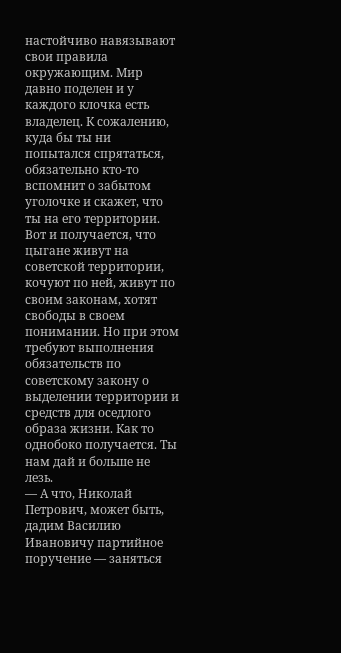настойчиво навязывают свои правила окружающим. Мир давно поделен и у каждого клочка есть владелец. К сожалению, куда бы ты ни попытался спрятаться, обязательно кто-то вспомнит о забытом уголочке и скажет, что ты на его территории. Вот и получается, что цыгане живут на советской территории, кочуют по ней, живут по своим законам, хотят свободы в своем понимании. Но при этом требуют выполнения обязательств по советскому закону о выделении территории и средств для оседлого образа жизни. Как то однобоко получается. Ты нам дай и больше не лезь.
— А что, Николай Петрович, может быть, дадим Василию Ивановичу партийное поручение — заняться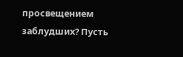просвещением заблудших? Пусть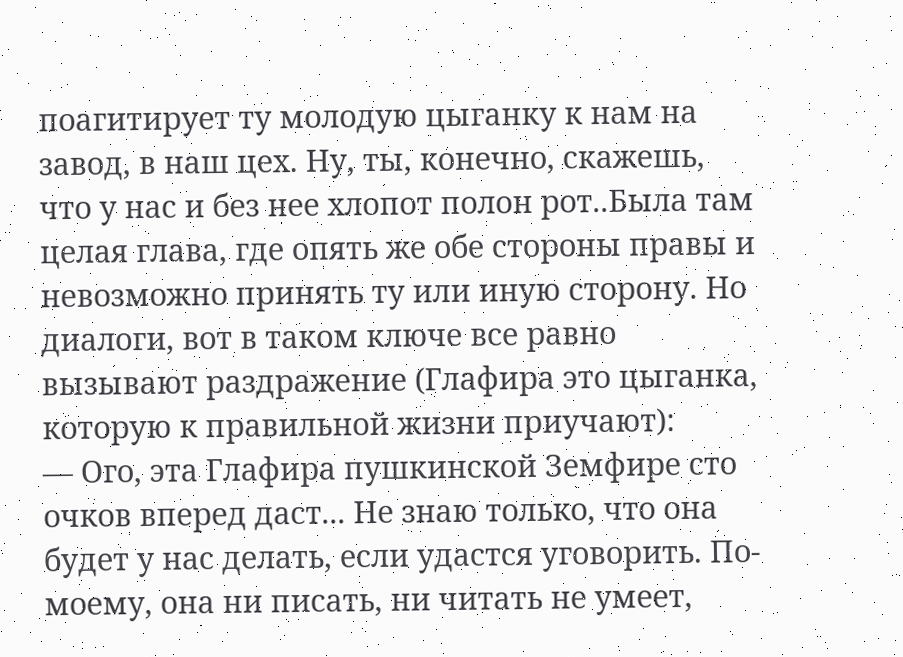поагитирует ту молодую цыганку к нам на завод, в наш цех. Ну, ты, конечно, скажешь, что у нас и без нее хлопот полон рот..Была там целая глава, где опять же обе стороны правы и невозможно принять ту или иную сторону. Но диалоги, вот в таком ключе все равно вызывают раздражение (Глафира это цыганка, которую к правильной жизни приучают):
— Ого, эта Глафира пушкинской Земфире сто очков вперед даст... Не знаю только, что она будет у нас делать, если удастся уговорить. По-моему, она ни писать, ни читать не умеет,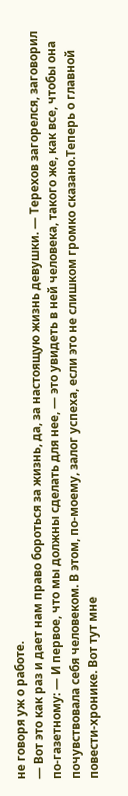не говоря уж о работе.
— Вот это как раз и дает нам право бороться за жизнь, да, за настоящую жизнь девушки. — Терехов загорелся, заговорил по-газетному: — И первое, что мы должны сделать для нее, — это увидеть в ней человека, такого же, как все, чтобы она почувствовала себя человеком. В этом, по-моему, залог успеха, если это не слишком громко сказано.Теперь о главной повести-хронике. Вот тут мне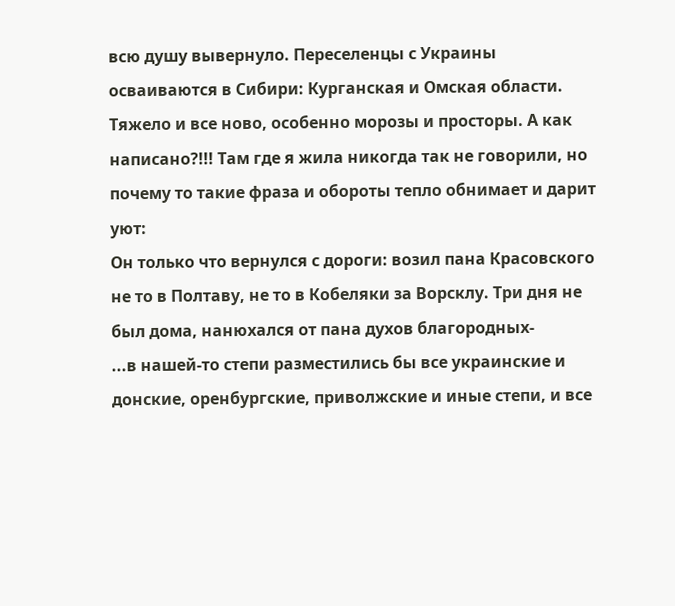всю душу вывернуло. Переселенцы с Украины осваиваются в Сибири: Курганская и Омская области. Тяжело и все ново, особенно морозы и просторы. А как написано?!!! Там где я жила никогда так не говорили, но почему то такие фраза и обороты тепло обнимает и дарит уют:
Он только что вернулся с дороги: возил пана Красовского не то в Полтаву, не то в Кобеляки за Ворсклу. Три дня не был дома, нанюхался от пана духов благородных-
...в нашей-то степи разместились бы все украинские и донские, оренбургские, приволжские и иные степи, и все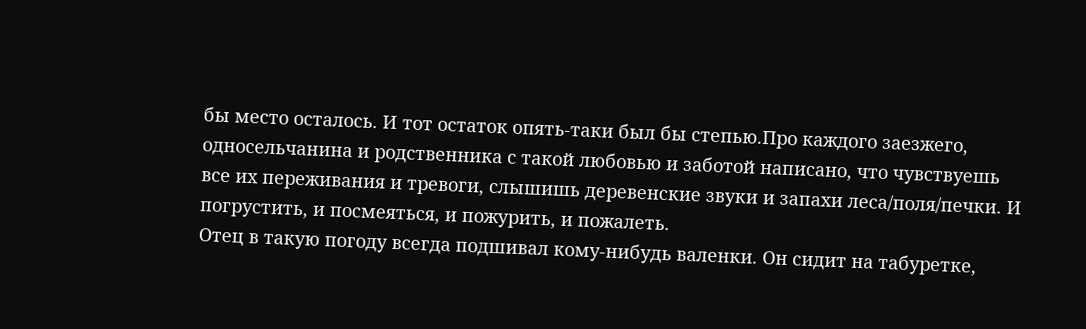бы место осталось. И тот остаток опять-таки был бы степью.Про каждого заезжего, односельчанина и родственника с такой любовью и заботой написано, что чувствуешь все их переживания и тревоги, слышишь деревенские звуки и запахи леса/поля/печки. И погрустить, и посмеяться, и пожурить, и пожалеть.
Отец в такую погоду всегда подшивал кому-нибудь валенки. Он сидит на табуретке,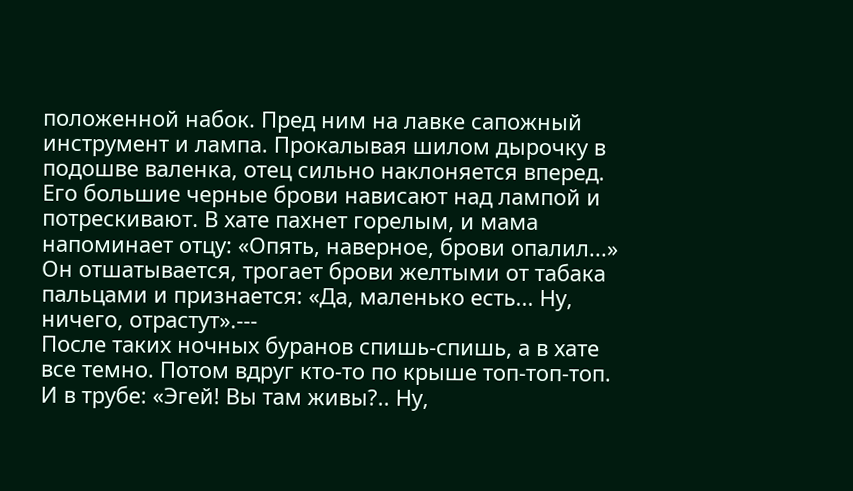положенной набок. Пред ним на лавке сапожный инструмент и лампа. Прокалывая шилом дырочку в подошве валенка, отец сильно наклоняется вперед. Его большие черные брови нависают над лампой и потрескивают. В хате пахнет горелым, и мама напоминает отцу: «Опять, наверное, брови опалил...» Он отшатывается, трогает брови желтыми от табака пальцами и признается: «Да, маленько есть... Ну, ничего, отрастут».---
После таких ночных буранов спишь-спишь, а в хате все темно. Потом вдруг кто-то по крыше топ-топ-топ. И в трубе: «Эгей! Вы там живы?.. Ну,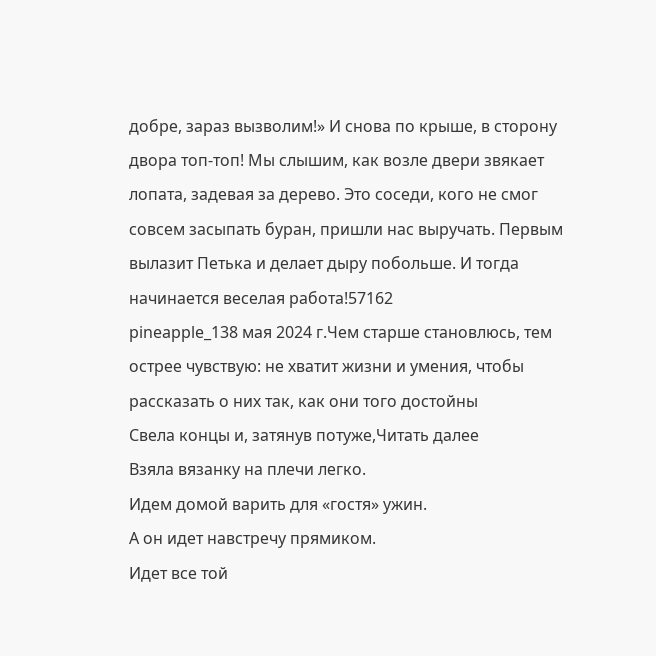добре, зараз вызволим!» И снова по крыше, в сторону двора топ-топ! Мы слышим, как возле двери звякает лопата, задевая за дерево. Это соседи, кого не смог совсем засыпать буран, пришли нас выручать. Первым вылазит Петька и делает дыру побольше. И тогда начинается веселая работа!57162
pineapple_138 мая 2024 г.Чем старше становлюсь, тем острее чувствую: не хватит жизни и умения, чтобы рассказать о них так, как они того достойны
Свела концы и, затянув потуже,Читать далее
Взяла вязанку на плечи легко.
Идем домой варить для «гостя» ужин.
А он идет навстречу прямиком.
Идет все той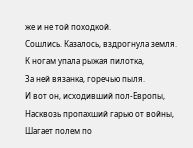же и не той походкой.
Сошлись. Казалось, вздрогнула земля.
К ногам упала рыжая пилотка,
За ней вязанка, горечью пыля.
И вот он, исходивший пол-Европы,
Насквозь пропахший гарью от войны,
Шагает полем по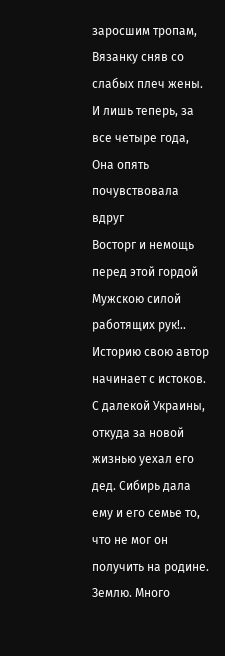заросшим тропам,
Вязанку сняв со слабых плеч жены.
И лишь теперь, за все четыре года,
Она опять почувствовала вдруг
Восторг и немощь перед этой гордой
Мужскою силой работящих рук!..
Историю свою автор начинает с истоков. С далекой Украины, откуда за новой жизнью уехал его дед. Сибирь дала ему и его семье то, что не мог он получить на родине. Землю. Много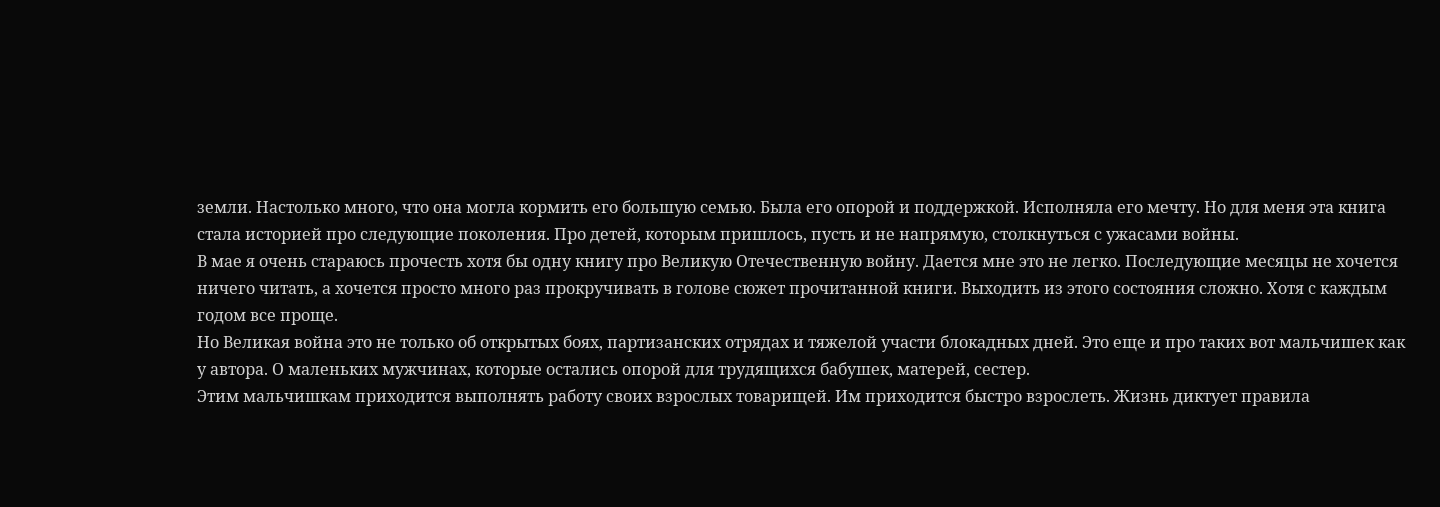земли. Настолько много, что она могла кормить его большую семью. Была его опорой и поддержкой. Исполняла его мечту. Но для меня эта книга стала историей про следующие поколения. Про детей, которым пришлось, пусть и не напрямую, столкнуться с ужасами войны.
В мае я очень стараюсь прочесть хотя бы одну книгу про Великую Отечественную войну. Дается мне это не легко. Последующие месяцы не хочется ничего читать, а хочется просто много раз прокручивать в голове сюжет прочитанной книги. Выходить из этого состояния сложно. Хотя с каждым годом все проще.
Но Великая война это не только об открытых боях, партизанских отрядах и тяжелой участи блокадных дней. Это еще и про таких вот мальчишек как у автора. О маленьких мужчинах, которые остались опорой для трудящихся бабушек, матерей, сестер.
Этим мальчишкам приходится выполнять работу своих взрослых товарищей. Им приходится быстро взрослеть. Жизнь диктует правила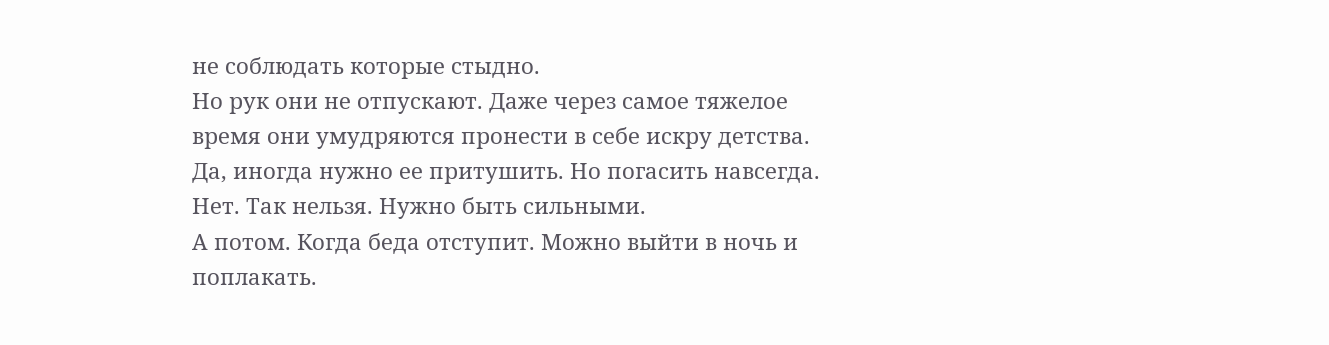не соблюдать которые стыдно.
Но рук они не отпускают. Даже через самое тяжелое время они умудряются пронести в себе искру детства. Да, иногда нужно ее притушить. Но погасить навсегда. Нет. Так нельзя. Нужно быть сильными.
А потом. Когда беда отступит. Можно выйти в ночь и поплакать.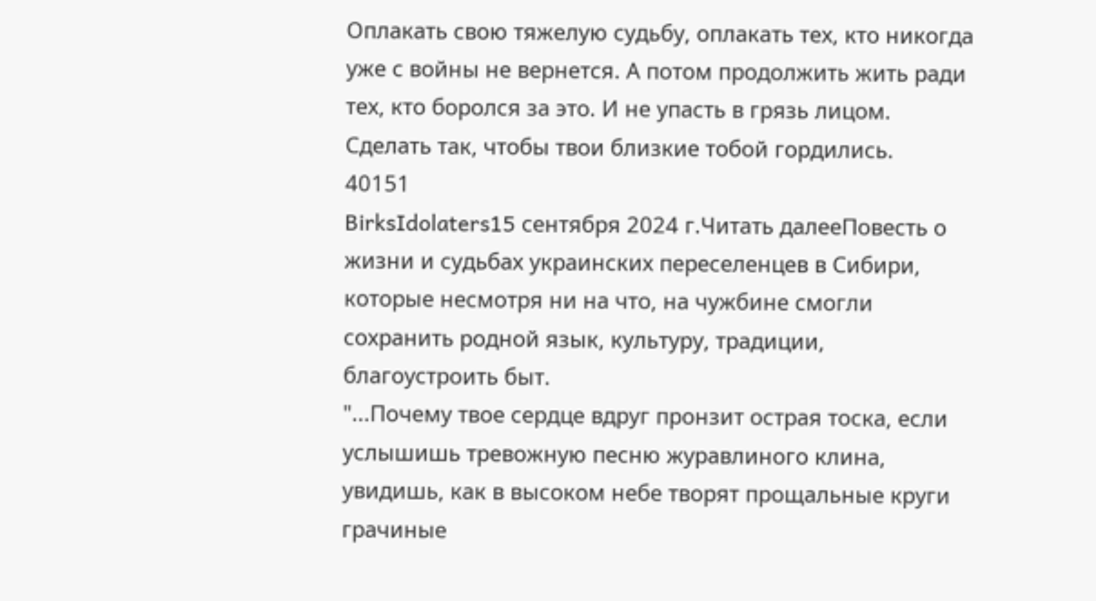Оплакать свою тяжелую судьбу, оплакать тех, кто никогда уже с войны не вернется. А потом продолжить жить ради тех, кто боролся за это. И не упасть в грязь лицом. Сделать так, чтобы твои близкие тобой гордились.
40151
BirksIdolaters15 сентября 2024 г.Читать далееПовесть о жизни и судьбах украинских переселенцев в Сибири, которые несмотря ни на что, на чужбине смогли сохранить родной язык, культуру, традиции, благоустроить быт.
"...Почему твое сердце вдруг пронзит острая тоска, если услышишь тревожную песню журавлиного клина, увидишь, как в высоком небе творят прощальные круги грачиные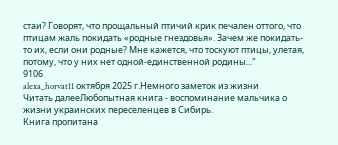стаи? Говорят, что прощальный птичий крик печален оттого, что птицам жаль покидать «родные гнездовья». Зачем же покидать-то их, если они родные? Мне кажется, что тоскуют птицы, улетая, потому, что у них нет одной-единственной родины..."
9106
alexa_horvat11 октября 2025 г.Немного заметок из жизни
Читать далееЛюбопытная книга - воспоминание мальчика о жизни украинских переселенцев в Сибирь.
Книга пропитана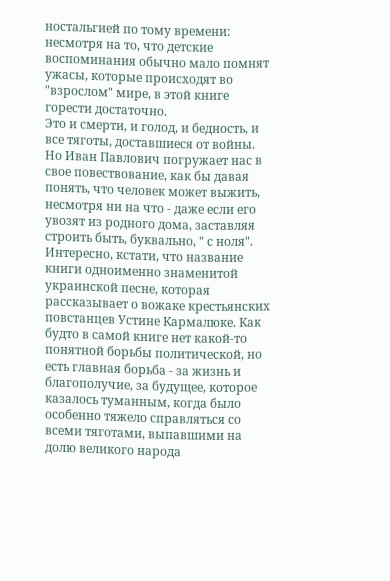ностальгией по тому времени: несмотря на то, что детские воспоминания обычно мало помнят ужасы, которые происходят во "взрослом" мире, в этой книге горести достаточно.
Это и смерти, и голод, и бедность, и все тяготы, доставшиеся от войны.
Но Иван Павлович погружает нас в свое повествование, как бы давая понять, что человек может выжить, несмотря ни на что - даже если его увозят из родного дома, заставляя строить быть, буквально, " с ноля".
Интересно, кстати, что название книги одноименно знаменитой украинской песне, которая рассказывает о вожаке крестьянских повстанцев Устине Кармалюке. Как будто в самой книге нет какой-то понятной борьбы политической, но есть главная борьба - за жизнь и благополучие, за будущее, которое казалось туманным, когда было особенно тяжело справляться со всеми тяготами, выпавшими на долю великого народа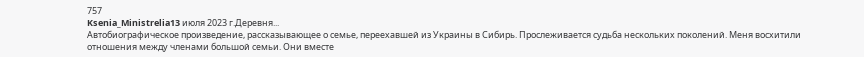757
Ksenia_Ministrelia13 июля 2023 г.Деревня...
Автобиографическое произведение, рассказывающее о семье, переехавшей из Украины в Сибирь. Прослеживается судьба нескольких поколений. Меня восхитили отношения между членами большой семьи. Они вместе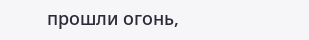прошли огонь,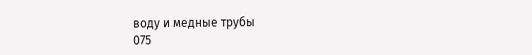воду и медные трубы
075